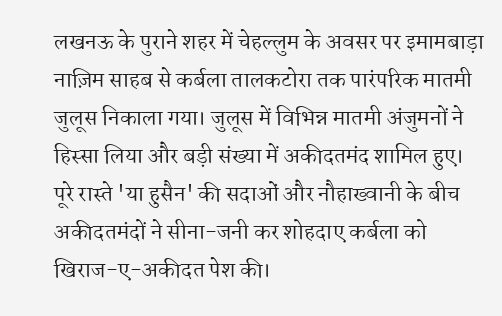लखनऊ के पुराने शहर में चेहल्लुम के अवसर पर इमामबाड़ा नाज़िम साहब से कर्बला तालकटोरा तक पारंपरिक मातमी जुलूस निकाला गया। जुलूस में विभिन्न मातमी अंजुमनों ने हिस्सा लिया और बड़ी संख्या में अकीदतमंद शामिल हुए। पूरे रास्ते 'या हुसैन' की सदाओं और नौहाख्वानी के बीच अकीदतमंदों ने सीना-जनी कर शोहदाए कर्बला को खिराज-ए-अकीदत पेश की।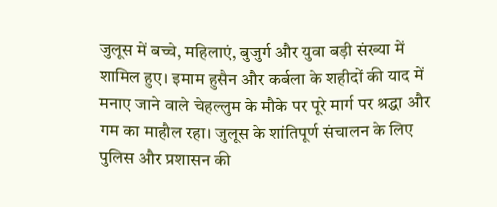जुलूस में बच्चे, महिलाएं, बुजुर्ग और युवा बड़ी संख्या में शामिल हुए। इमाम हुसैन और कर्बला के शहीदों की याद में मनाए जाने वाले चेहल्लुम के मौके पर पूरे मार्ग पर श्रद्धा और गम का माहौल रहा। जुलूस के शांतिपूर्ण संचालन के लिए पुलिस और प्रशासन की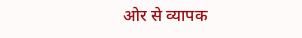ओर से व्यापक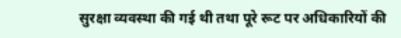सुरक्षा व्यवस्था की गई थी तथा पूरे रूट पर अधिकारियों की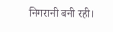निगरानी बनी रही।